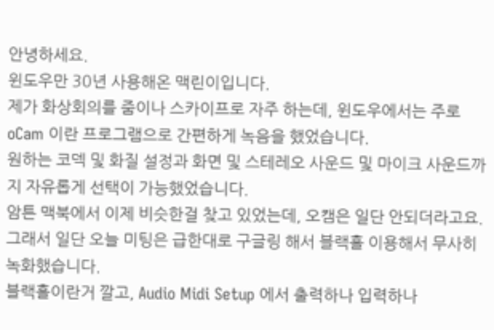안녕하세요.
윈도우만 30년 사용해온 맥린이입니다.
제가 화상회의를 줌이나 스카이프로 자주 하는데, 윈도우에서는 주로 oCam 이란 프로그램으로 간편하게 녹음을 했었습니다.
원하는 코덱 및 화질 설정과 화면 및 스테레오 사운드 및 마이크 사운드까지 자유롭게 선택이 가능했었습니다.
암튼 맥북에서 이제 비슷한걸 찾고 있었는데, 오캠은 일단 안되더라고요.
그래서 일단 오늘 미팅은 급한대로 구글링 해서 블랙홀 이용해서 무사히 녹화했습니다.
블랙홀이란거 깔고, Audio Midi Setup 에서 출력하나 입력하나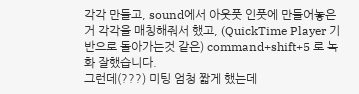각각 만들고, sound에서 아웃풋 인풋에 만들어놓은거 각각을 매칭해줘서 했고, (QuickTime Player 기반으로 돌아가는것 같은) command+shift+5 로 녹화 잘했습니다.
그런데(???) 미팅 엄청 짧게 했는데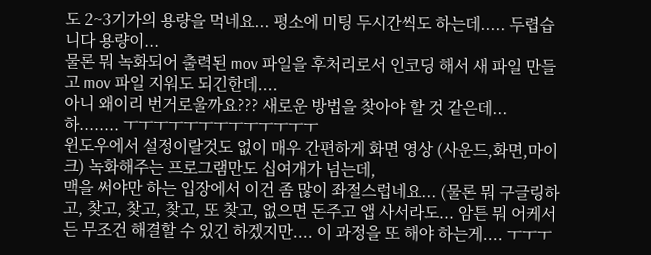도 2~3기가의 용량을 먹네요... 평소에 미팅 두시간씩도 하는데..... 두렵습니다 용량이...
물론 뭐 녹화되어 출력된 mov 파일을 후처리로서 인코딩 해서 새 파일 만들고 mov 파일 지워도 되긴한데....
아니 왜이리 번거로울까요??? 새로운 방법을 찾아야 할 것 같은데... 하........ ㅜㅜㅜㅜㅜㅜㅜㅜㅜㅜㅜㅜㅜ
윈도우에서 설정이랄것도 없이 매우 간편하게 화면 영상 (사운드,화면,마이크) 녹화해주는 프로그램만도 십여개가 넘는데,
맥을 써야만 하는 입장에서 이건 좀 많이 좌절스럽네요... (물론 뭐 구글링하고, 찾고, 찾고, 찾고, 또 찾고, 없으면 돈주고 앱 사서라도... 암튼 뭐 어케서든 무조건 해결할 수 있긴 하겠지만.... 이 과정을 또 해야 하는게.... ㅜㅜㅜ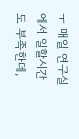ㅜ 매일 연구실에서 일할시간도 부족한데,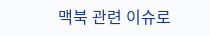맥북 관련 이슈로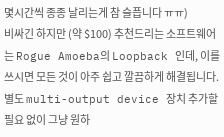몇시간씩 종종 날리는게 참 슬픕니다 ㅠㅠ)
비싸긴 하지만 (약 $100) 추천드리는 소프트웨어는 Rogue Amoeba의 Loopback 인데, 이를 쓰시면 모든 것이 아주 쉽고 깔끔하게 해결됩니다. 별도 multi-output device 장치 추가할 필요 없이 그냥 원하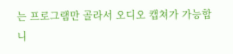는 프로그램만 골라서 오디오 캡쳐가 가능합니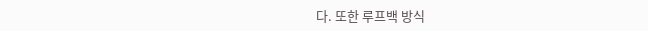다. 또한 루프백 방식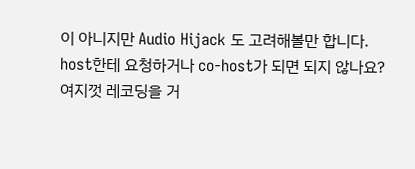이 아니지만 Audio Hijack 도 고려해볼만 합니다.
host한테 요청하거나 co-host가 되면 되지 않나요?
여지껏 레코딩을 거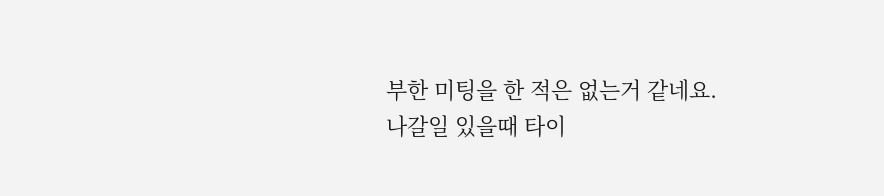부한 미팅을 한 적은 없는거 같네요.
나갈일 있을때 타이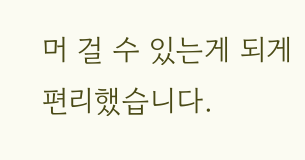머 걸 수 있는게 되게 편리했습니다.